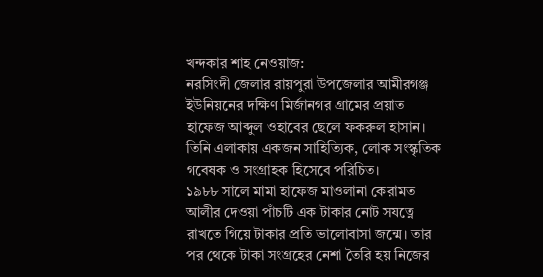খন্দকার শাহ নেওয়াজ:
নরসিংদী জেলার রায়পুরা উপজেলার আমীরগঞ্জ ইউনিয়নের দক্ষিণ মির্জানগর গ্রামের প্রয়াত হাফেজ আব্দুল ওহাবের ছেলে ফকরুল হাসান। তিনি এলাকায় একজন সাহিত্যিক, লোক সংস্কৃতিক গবেষক ও সংগ্রাহক হিসেবে পরিচিত।
১৯৮৮ সালে মামা হাফেজ মাওলানা কেরামত আলীর দেওয়া পাঁচটি এক টাকার নোট সযত্নে রাখতে গিয়ে টাকার প্রতি ভালোবাসা জন্মে। তার পর থেকে টাকা সংগ্রহের নেশা তৈরি হয় নিজের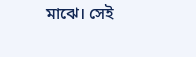মাঝে। সেই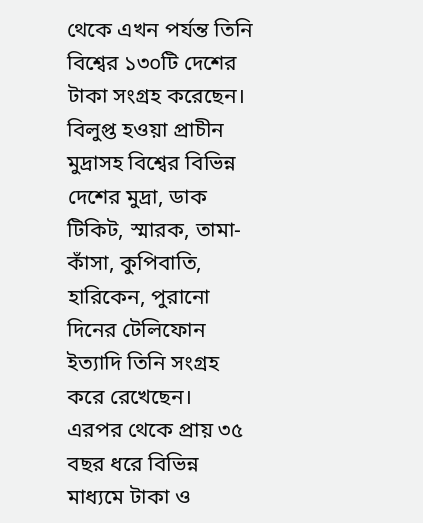থেকে এখন পর্যন্ত তিনি বিশ্বের ১৩০টি দেশের টাকা সংগ্রহ করেছেন। বিলুপ্ত হওয়া প্রাচীন মুদ্রাসহ বিশ্বের বিভিন্ন দেশের মুদ্রা, ডাক টিকিট, স্মারক, তামা-কাঁসা, কুপিবাতি, হারিকেন, পুরানো দিনের টেলিফোন ইত্যাদি তিনি সংগ্রহ করে রেখেছেন।
এরপর থেকে প্রায় ৩৫ বছর ধরে বিভিন্ন মাধ্যমে টাকা ও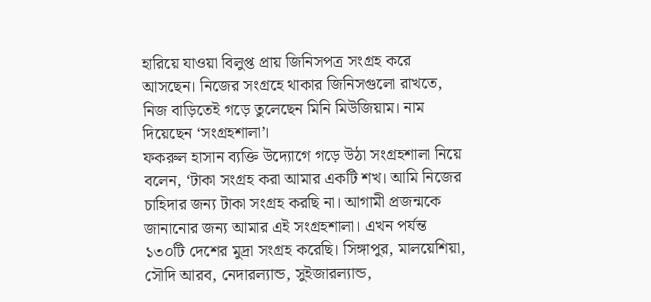হারিয়ে যাওয়া বিলুপ্ত প্রায় জিনিসপত্র সংগ্রহ করে আসছেন। নিজের সংগ্রহে থাকার জিনিসগুলো রাখতে, নিজ বাড়িতেই গড়ে তুলেছেন মিনি মিউজিয়াম। নাম দিয়েছেন ‘সংগ্রহশালা’।
ফকরুল হাসান ব্যক্তি উদ্যোগে গড়ে উঠা সংগ্রহশালা নিয়ে বলেন, ‘টাকা সংগ্রহ করা আমার একটি শখ। আমি নিজের চাহিদার জন্য টাকা সংগ্রহ করছি না। আগামী প্রজন্মকে জানানোর জন্য আমার এই সংগ্রহশালা। এখন পর্যন্ত ১৩০টি দেশের মুদ্রা সংগ্রহ করেছি। সিঙ্গাপুর, মালয়েশিয়া, সৌদি আরব, নেদারল্যান্ড, সুইজারল্যান্ড,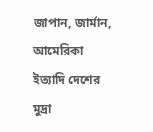জাপান, জার্মান, আমেরিকা ইত্যাদি দেশের মুদ্রা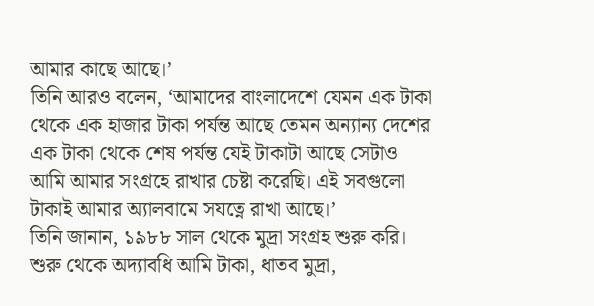আমার কাছে আছে।’
তিনি আরও বলেন, ‘আমাদের বাংলাদেশে যেমন এক টাকা থেকে এক হাজার টাকা পর্যন্ত আছে তেমন অন্যান্য দেশের এক টাকা থেকে শেষ পর্যন্ত যেই টাকাটা আছে সেটাও আমি আমার সংগ্রহে রাখার চেষ্টা করেছি। এই সবগুলো টাকাই আমার অ্যালবামে সযত্নে রাখা আছে।’
তিনি জানান, ১৯৮৮ সাল থেকে মুদ্রা সংগ্রহ শুরু করি। শুরু থেকে অদ্যাবধি আমি টাকা, ধাতব মুদ্রা,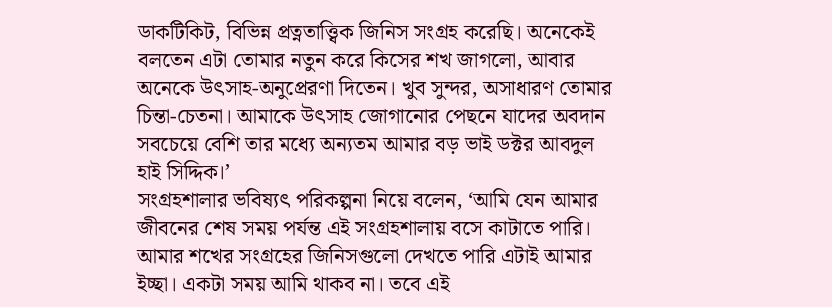ডাকটিকিট, বিভিন্ন প্রত্নতাত্ত্বিক জিনিস সংগ্রহ করেছি। অনেকেই বলতেন এটা তোমার নতুন করে কিসের শখ জাগলো, আবার অনেকে উৎসাহ-অনুপ্রেরণা দিতেন। খুব সুন্দর, অসাধারণ তোমার চিন্তা-চেতনা। আমাকে উৎসাহ জোগানোর পেছনে যাদের অবদান সবচেয়ে বেশি তার মধ্যে অন্যতম আমার বড় ভাই ডক্টর আবদুল হাই সিদ্দিক।’
সংগ্রহশালার ভবিষ্যৎ পরিকল্পনা নিয়ে বলেন, ‘আমি যেন আমার জীবনের শেষ সময় পর্যন্ত এই সংগ্রহশালায় বসে কাটাতে পারি। আমার শখের সংগ্রহের জিনিসগুলো দেখতে পারি এটাই আমার ইচ্ছা। একটা সময় আমি থাকব না। তবে এই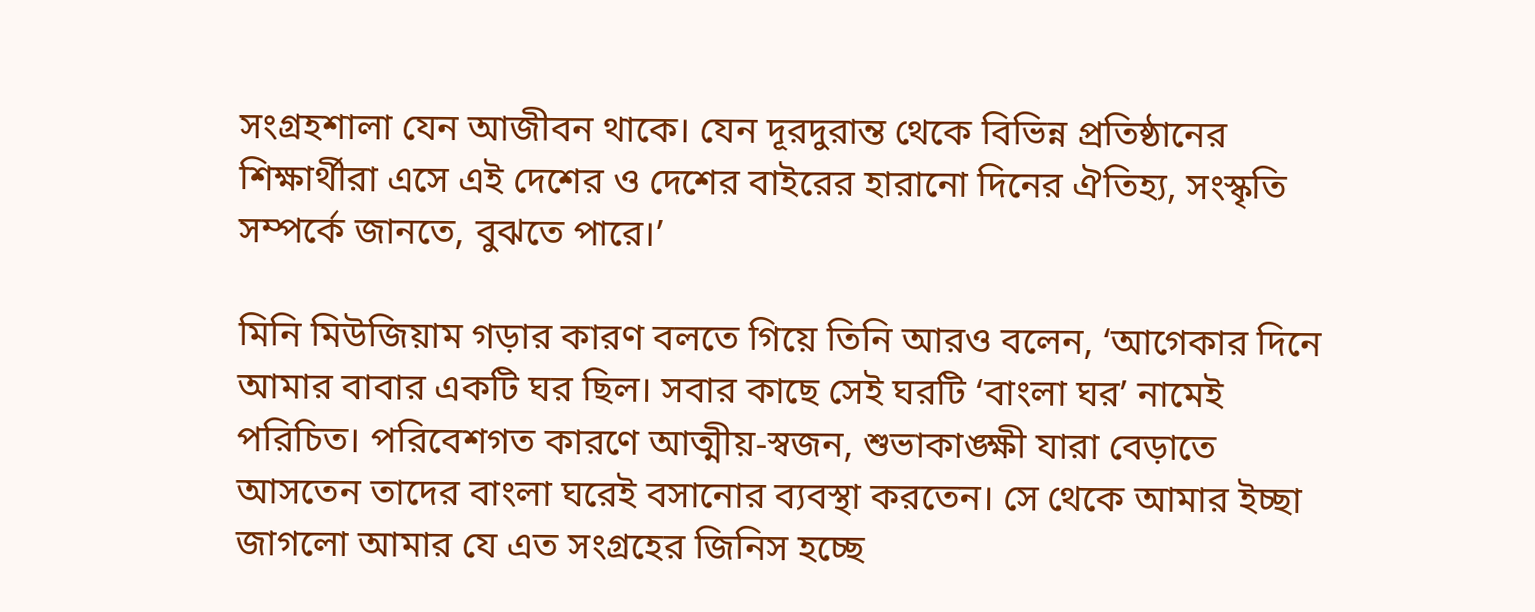সংগ্রহশালা যেন আজীবন থাকে। যেন দূরদুরান্ত থেকে বিভিন্ন প্রতিষ্ঠানের শিক্ষার্থীরা এসে এই দেশের ও দেশের বাইরের হারানো দিনের ঐতিহ্য, সংস্কৃতি সম্পর্কে জানতে, বুঝতে পারে।’

মিনি মিউজিয়াম গড়ার কারণ বলতে গিয়ে তিনি আরও বলেন, ‘আগেকার দিনে আমার বাবার একটি ঘর ছিল। সবার কাছে সেই ঘরটি ‘বাংলা ঘর’ নামেই পরিচিত। পরিবেশগত কারণে আত্মীয়-স্বজন, শুভাকাঙ্ক্ষী যারা বেড়াতে আসতেন তাদের বাংলা ঘরেই বসানোর ব্যবস্থা করতেন। সে থেকে আমার ইচ্ছা জাগলো আমার যে এত সংগ্রহের জিনিস হচ্ছে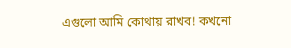এগুলো আমি কোথায় রাখব! কখনো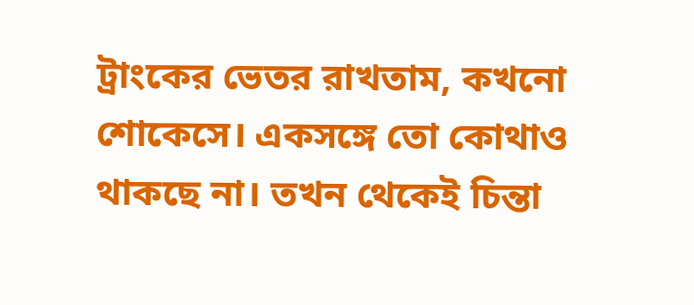ট্রাংকের ভেতর রাখতাম, কখনো শোকেসে। একসঙ্গে তো কোথাও থাকছে না। তখন থেকেই চিন্তা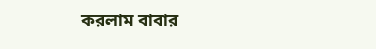করলাম বাবার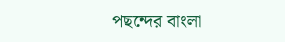পছন্দের বাংলা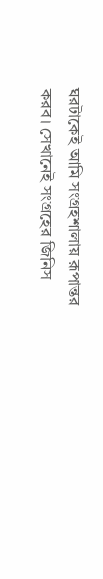ঘরটাকেই আমি সংগ্রহশালায় রূপান্তর করব। সেখানেই সংগ্রহের জিনিস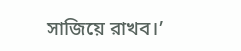সাজিয়ে রাখব।’